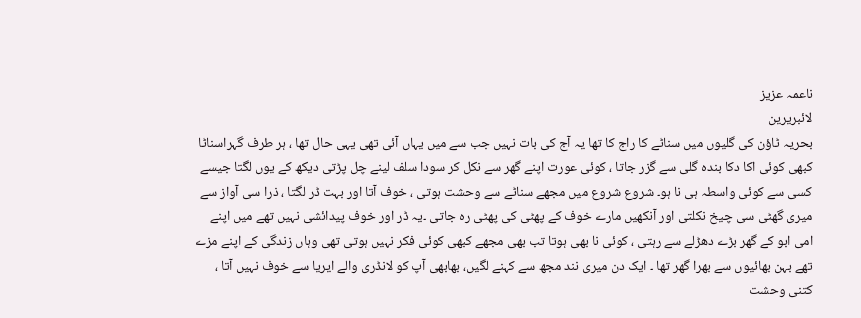ناعمہ عزیز
لائبریرین
بحریہ ٹاؤن کی گلیوں میں سناٹے کا راج کا تھا یہ آج کی بات نہیں جب سے میں یہاں آئی تھی یہی حال تھا ، ہر طرف گہراسناٹا کبھی کوئی اکا دکا بندہ گلی سے گزر جاتا ، کوئی عورت اپنے گھر سے نکل کر سودا سلف لینے چل پڑتی دیکھ کے یوں لگتا جیسے کسی سے کوئی واسطہ ہی نا ہو۔ شروع شروع میں مجھے سناٹے سے وحشت ہوتی ، خوف آتا اور بہت ڈر لگتا ، ذرا سی آواز سے میری گھٹی سی چیخ نکلتی اور آنکھیں مارے خوف کے پھٹی کی پھٹی رہ جاتی ۔یہ ڈر اور خوف پیدائشی نہیں تھے میں اپنے امی ابو کے گھر بڑے دھڑلے سے رہتی ، کوئی نا بھی ہوتا تب بھی مجھے کبھی کوئی فکر نہیں ہوتی تھی وہاں زندگی کے اپنے مزے تھے بہن بھائیوں سے بھرا گھر تھا ۔ ایک دن میری نند مجھ سے کہنے لگیں، بھابھی آپ کو لانڈری والے ایریا سے خوف نہیں آتا ، کتنی وحشت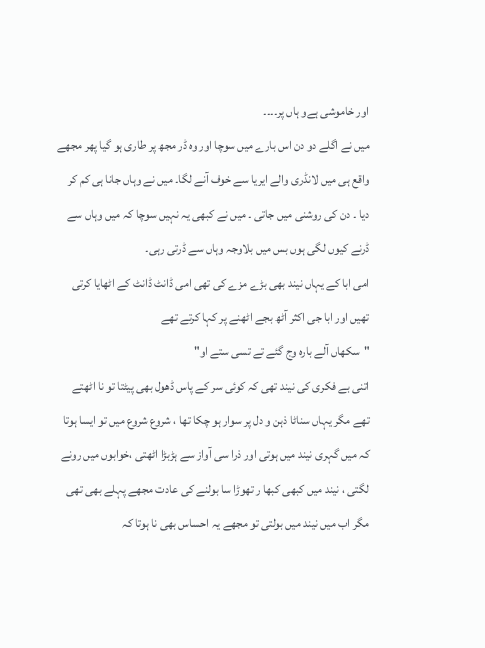اور خاموشی ہےو ہاں پر۔۔۔۔
میں نے اگلے دو دن اس بارے میں سوچا اور وہ ڈر مجھ پر طاری ہو گیا پھر مجھے واقع ہی میں لانڈری والے ایریا سے خوف آنے لگا۔ میں نے وہاں جانا ہی کم کر دیا ۔ دن کی روشنی میں جاتی ۔ میں نے کبھی یہ نہیں سوچا کہ میں وہاں سے ڈرنے کیوں لگی ہوں بس میں بلاوجہ وہاں سے ڈرتی رہی۔
امی ابا کے یہاں نیند بھی بڑے مزے کی تھی امی ڈانٹ ڈانٹ کے اٹھایا کرتی تھیں اور ابا جی اکثر آٹھ بجے اٹھنے پر کہا کرتے تھے
"سکھاں آلے بارہ وج گئے تے تسی ستے او"
اتنی بے فکری کی نیند تھی کہ کوئی سر کے پاس ڈھول بھی پیٹتا تو نا اٹھتے تھے مگر یہاں سناٹا ذہن و دل پر سوار ہو چکا تھا ، شروع شروع میں تو ایسا ہوتا کہ میں گہری نیند میں ہوتی اور ذرا سی آواز سے ہڑبڑا اٹھتی ،خوابوں میں رونے لگتی ، نیند میں کبھی کبھا ر تھوڑا سا بولنے کی عادت مجھے پہلے بھی تھی مگر اب میں نیند میں بولتی تو مجھے یہ احساس بھی نا ہوتا کہ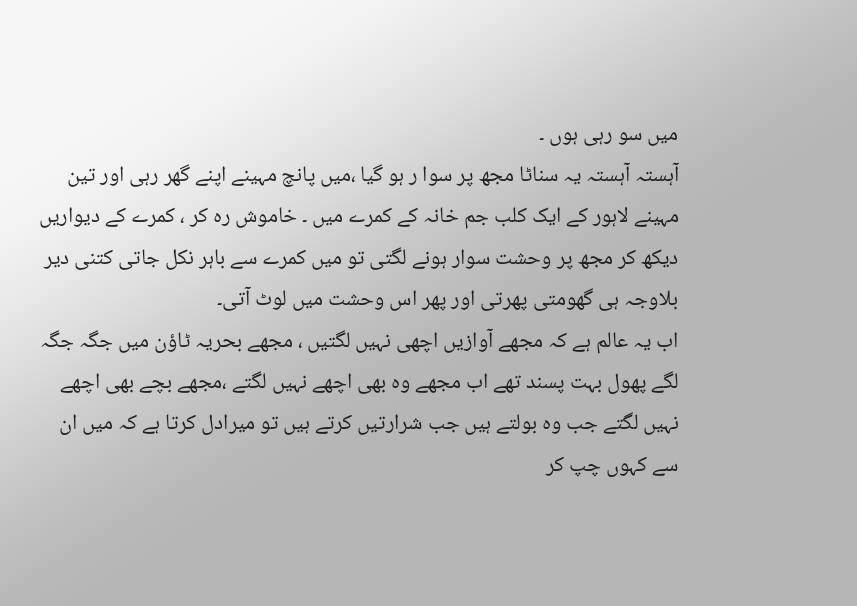میں سو رہی ہوں ۔
آہستہ آہستہ یہ سناٹا مجھ پر سوا ر ہو گیا ،میں پانچ مہینے اپنے گھر رہی اور تین مہینے لاہور کے ایک کلب جم خانہ کے کمرے میں ۔ خاموش رہ کر ، کمرے کے دیواریں دیکھ کر مجھ پر وحشت سوار ہونے لگتی تو میں کمرے سے باہر نکل جاتی کتنی دیر بلاوجہ ہی گھومتی پھرتی اور پھر اس وحشت میں لوٹ آتی۔
اب یہ عالم ہے کہ مجھے آوازیں اچھی نہیں لگتیں ، مجھے بحریہ ٹاؤن میں جگہ جگہ لگے پھول بہت پسند تھے اب مجھے وہ بھی اچھے نہیں لگتے ،مجھے بچے بھی اچھے نہیں لگتے جب وہ بولتے ہیں جب شرارتیں کرتے ہیں تو میرادل کرتا ہے کہ میں ان سے کہوں چپ کر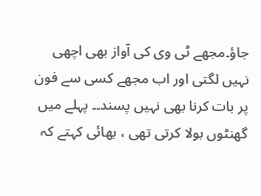جاؤ۔مجھے ٹی وی کی آواز بھی اچھی نہیں لگتی اور اب مجھے کسی سے فون پر بات کرنا بھی نہیں پسند۔۔ پہلے میں گھنٹوں بولا کرتی تھی ، بھائی کہتے کہ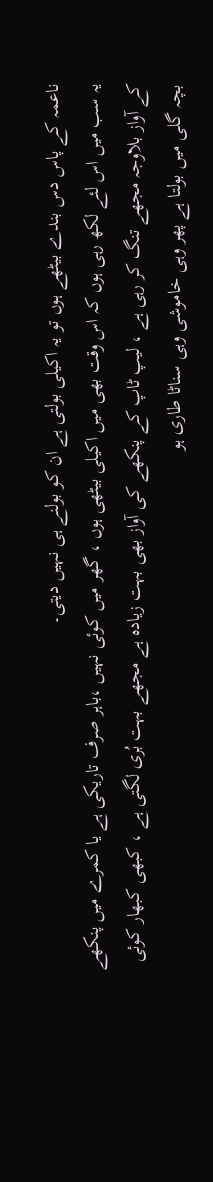ناعمہ کے پاس دس بندے بیٹھے ہوں تو یہ اکیلی بولتی ہے ان کو بولنے ہی نہیں دیتی۔
یہ سب میں اس لئے لکھ رہی ہوں کہ اس وقت بھی میں اکیلی بیٹھی ہوں ، گھر میں کوئی نہیں ،باہر صرف تاریکی ہے یا کمرے میں پنکھے کے آواز بلاوجہ مجھے تنگ کر رہی ہے ، لیپ ٹاپ کے پنکھے کی آواز بھی بہت زیادہ ہے مجھے بہت بُری لگتی ہے ، کبھی کبھار کوئی بچہ گلی میں بولتا ہے پھر وہی خاموشی وہی سناٹا طاری ہو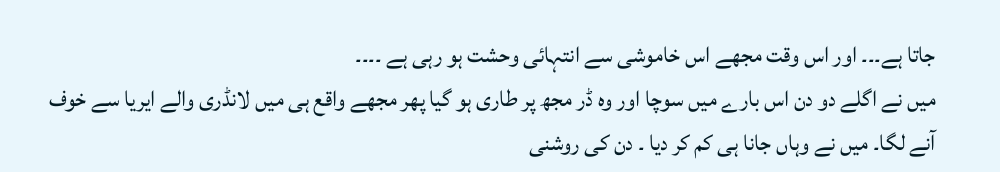جاتا ہے۔۔۔ اور اس وقت مجھے اس خاموشی سے انتہائی وحشت ہو رہی ہے ۔۔۔۔
میں نے اگلے دو دن اس بارے میں سوچا اور وہ ڈر مجھ پر طاری ہو گیا پھر مجھے واقع ہی میں لانڈری والے ایریا سے خوف آنے لگا۔ میں نے وہاں جانا ہی کم کر دیا ۔ دن کی روشنی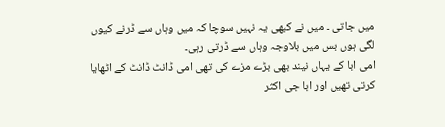میں جاتی ۔ میں نے کبھی یہ نہیں سوچا کہ میں وہاں سے ڈرنے کیوں لگی ہوں بس میں بلاوجہ وہاں سے ڈرتی رہی۔
امی ابا کے یہاں نیند بھی بڑے مزے کی تھی امی ڈانٹ ڈانٹ کے اٹھایا کرتی تھیں اور ابا جی اکثر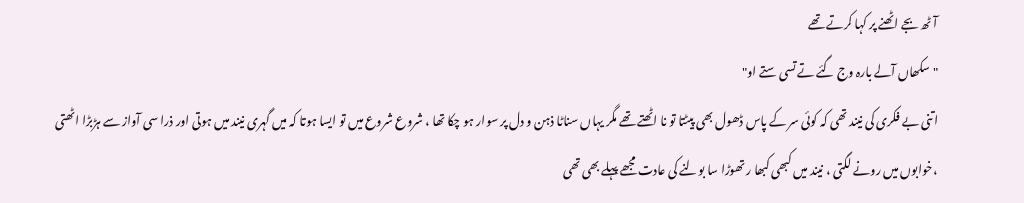آٹھ بجے اٹھنے پر کہا کرتے تھے
"سکھاں آلے بارہ وج گئے تے تسی ستے او"
اتنی بے فکری کی نیند تھی کہ کوئی سر کے پاس ڈھول بھی پیٹتا تو نا اٹھتے تھے مگر یہاں سناٹا ذہن و دل پر سوار ہو چکا تھا ، شروع شروع میں تو ایسا ہوتا کہ میں گہری نیند میں ہوتی اور ذرا سی آواز سے ہڑبڑا اٹھتی ،خوابوں میں رونے لگتی ، نیند میں کبھی کبھا ر تھوڑا سا بولنے کی عادت مجھے پہلے بھی تھی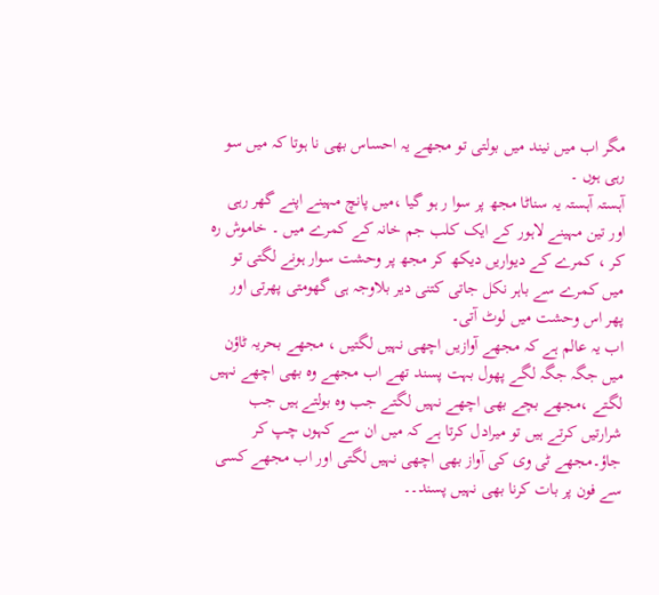مگر اب میں نیند میں بولتی تو مجھے یہ احساس بھی نا ہوتا کہ میں سو رہی ہوں ۔
آہستہ آہستہ یہ سناٹا مجھ پر سوا ر ہو گیا ،میں پانچ مہینے اپنے گھر رہی اور تین مہینے لاہور کے ایک کلب جم خانہ کے کمرے میں ۔ خاموش رہ کر ، کمرے کے دیواریں دیکھ کر مجھ پر وحشت سوار ہونے لگتی تو میں کمرے سے باہر نکل جاتی کتنی دیر بلاوجہ ہی گھومتی پھرتی اور پھر اس وحشت میں لوٹ آتی۔
اب یہ عالم ہے کہ مجھے آوازیں اچھی نہیں لگتیں ، مجھے بحریہ ٹاؤن میں جگہ جگہ لگے پھول بہت پسند تھے اب مجھے وہ بھی اچھے نہیں لگتے ،مجھے بچے بھی اچھے نہیں لگتے جب وہ بولتے ہیں جب شرارتیں کرتے ہیں تو میرادل کرتا ہے کہ میں ان سے کہوں چپ کر جاؤ۔مجھے ٹی وی کی آواز بھی اچھی نہیں لگتی اور اب مجھے کسی سے فون پر بات کرنا بھی نہیں پسند۔۔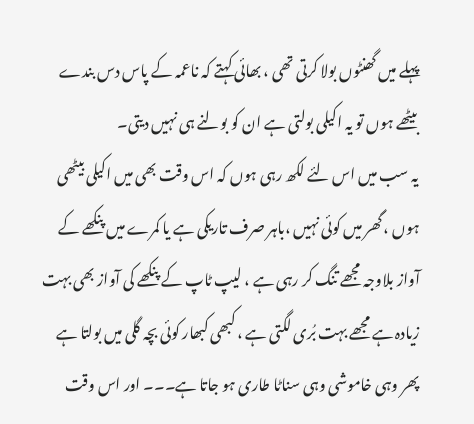پہلے میں گھنٹوں بولا کرتی تھی ، بھائی کہتے کہ ناعمہ کے پاس دس بندے بیٹھے ہوں تو یہ اکیلی بولتی ہے ان کو بولنے ہی نہیں دیتی۔
یہ سب میں اس لئے لکھ رہی ہوں کہ اس وقت بھی میں اکیلی بیٹھی ہوں ، گھر میں کوئی نہیں ،باہر صرف تاریکی ہے یا کمرے میں پنکھے کے آواز بلاوجہ مجھے تنگ کر رہی ہے ، لیپ ٹاپ کے پنکھے کی آواز بھی بہت زیادہ ہے مجھے بہت بُری لگتی ہے ، کبھی کبھار کوئی بچہ گلی میں بولتا ہے پھر وہی خاموشی وہی سناٹا طاری ہو جاتا ہے۔۔۔ اور اس وقت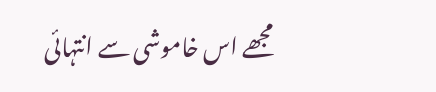مجھے اس خاموشی سے انتہائی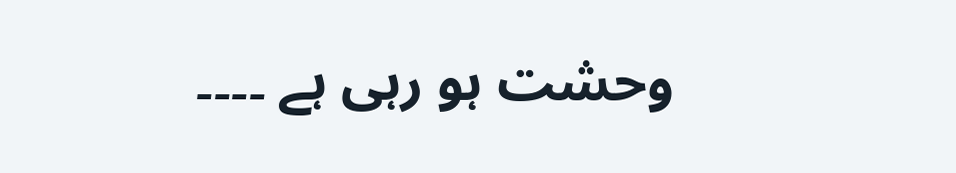وحشت ہو رہی ہے ۔۔۔۔